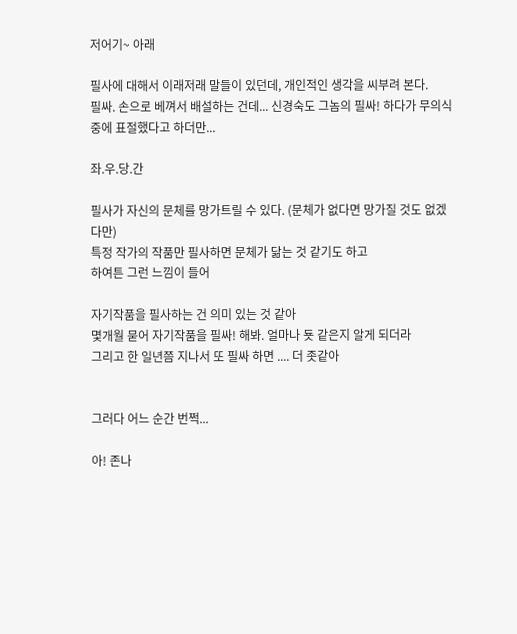저어기~ 아래

필사에 대해서 이래저래 말들이 있던데, 개인적인 생각을 씨부려 본다.
필싸. 손으로 베껴서 배설하는 건데... 신경숙도 그놈의 필싸! 하다가 무의식중에 표절했다고 하더만...

좌.우.당.간

필사가 자신의 문체를 망가트릴 수 있다. (문체가 없다면 망가질 것도 없겠다만)
특정 작가의 작품만 필사하면 문체가 닮는 것 같기도 하고
하여튼 그런 느낌이 들어

자기작품을 필사하는 건 의미 있는 것 같아
몇개월 묻어 자기작품을 필싸! 해봐. 얼마나 둇 같은지 알게 되더라
그리고 한 일년쯤 지나서 또 필싸 하면 .... 더 좃같아


그러다 어느 순간 번쩍...

아! 존나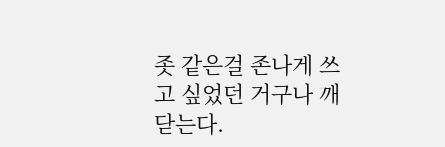좃 같은걸 존나게 쓰고 싶었던 거구나 깨닫는다.